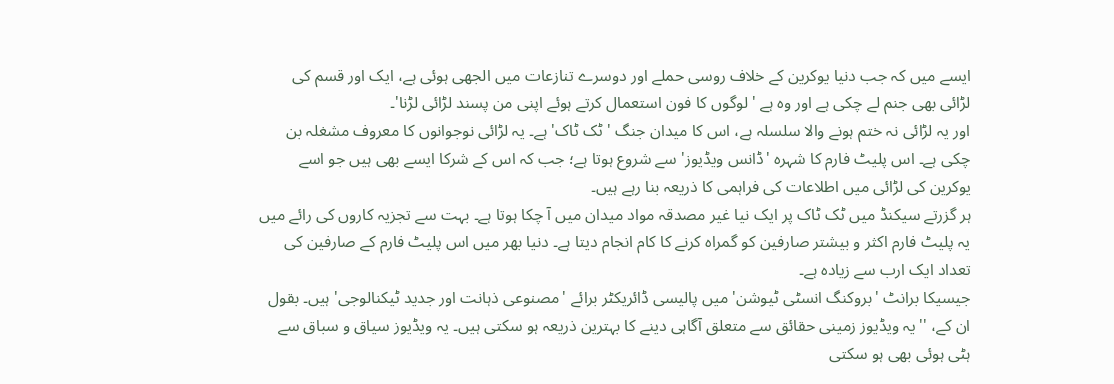ایسے میں کہ جب دنیا یوکرین کے خلاف روسی حملے اور دوسرے تنازعات میں الجھی ہوئی ہے، ایک اور قسم کی لڑائی بھی جنم لے چکی ہے اور وہ ہے 'لوگوں کا فون استعمال کرتے ہوئے اپنی من پسند لڑائی لڑنا'۔
اور یہ لڑائی نہ ختم ہونے والا سلسلہ ہے، اس کا میدان جنگ 'ٹک ٹاک' ہے۔ یہ لڑائی نوجوانوں کا معروف مشغلہ بن چکی ہے۔ اس پلیٹ فارم کا شہرہ 'ڈانس ویڈیوز' سے شروع ہوتا ہے؛ جب کہ اس کے شرکا ایسے بھی ہیں جو اسے یوکرین کی لڑائی میں اطلاعات کی فراہمی کا ذریعہ بنا رہے ہیں۔
ہر گزرتے سیکنڈ میں ٹک ٹاک پر ایک نیا غیر مصدقہ مواد میدان میں آ چکا ہوتا ہے۔ بہت سے تجزیہ کاروں کی رائے میں یہ پلیٹ فارم اکثر و بیشتر صارفین کو گمراہ کرنے کا کام انجام دیتا ہے۔ دنیا بھر میں اس پلیٹ فارم کے صارفین کی تعداد ایک ارب سے زیادہ ہے۔
جیسیکا برانٹ 'بروکنگ انسٹی ٹیوشن' میں پالیسی ڈائریکٹر برائے 'مصنوعی ذہانت اور جدید ٹیکنالوجی' ہیں۔ بقول ان کے، ''یہ ویڈیوز زمینی حقائق سے متعلق آگاہی دینے کا بہترین ذریعہ ہو سکتی ہیں۔ یہ ویڈیوز سیاق و سباق سے ہٹی ہوئی بھی ہو سکتی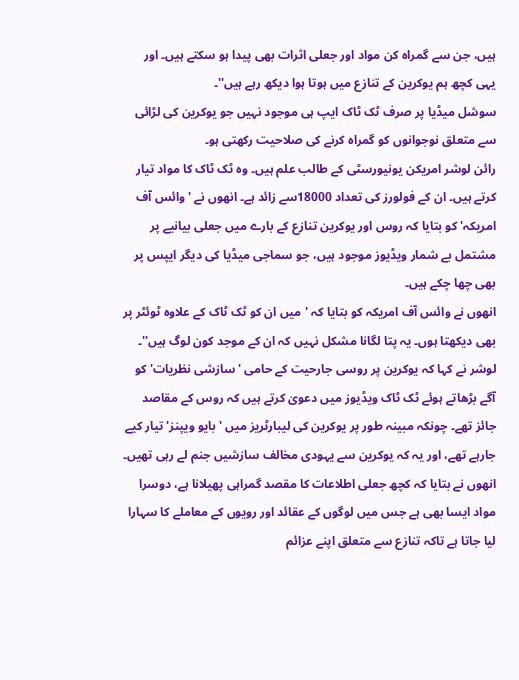ہیں، جن سے گمراہ کن مواد اور جعلی اثرات بھی پیدا ہو سکتے ہیں۔ اور یہی کچھ ہم یوکرین کے تنازع میں ہوتا ہوا دیکھ رہے ہیں''۔
سوشل میڈیا پر صرف ٹک ٹاک ایپ ہی موجود نہیں جو یوکرین کی لڑائی سے متعلق نوجوانوں کو گمراہ کرنے کی صلاحیت رکھتی ہو۔
رائن لوشر امریکن یونیورسٹی کے طالب علم ہیں۔ وہ ٹک ٹاک کا مواد تیار کرتے ہیں۔ ان کے فولورز کی تعداد 18000سے زائد ہے۔ انھوں نے 'وائس آف امریکہ' کو بتایا کہ روس اور یوکرین تنازع کے بارے میں جعلی بیانیے پر مشتمل بے شمار ویڈیوز موجود ہیں، جو سماجی میڈیا کی دیگر ایپس پر بھی چھا چکے ہیں۔
انھوں نے وائس آف امریکہ کو بتایا کہ 'میں ان کو ٹک ٹاک کے علاوہ ٹوئٹر پر بھی دیکھتا ہوں۔ یہ پتا لگانا مشکل نہیں کہ ان کے موجد کون لوگ ہیں''۔
لوشر نے کہا کہ یوکرین پر روسی جارحیت کے حامی 'سازشی نظریات' کو آگے بڑھاتے ہوئے ٹک ٹاک ویڈیوز میں دعویٰ کرتے ہیں کہ روس کے مقاصد جائز تھے۔ چونکہ مبینہ طور پر یوکرین کی لیبارٹریز میں 'بایو ویپنز' تیار کیے جارہے تھے، اور یہ کہ یوکرین سے یہودی مخالف سازشیں جنم لے رہی تھیں۔
انھوں نے بتایا کہ کچھ جعلی اطلاعات کا مقصد گمراہی پھیلانا ہے، دوسرا مواد ایسا بھی ہے جس میں لوگوں کے عقائد اور رویوں کے معاملے کا سہارا لیا جاتا ہے تاکہ تنازع سے متعلق اپنے عزائم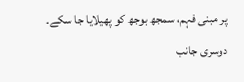پر مبنی فہم، سمجھ بوجھ کو پھیلایا جا سکے۔
دوسری جانب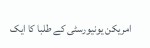امریکن یونیورسٹی کے طلبا کا ایک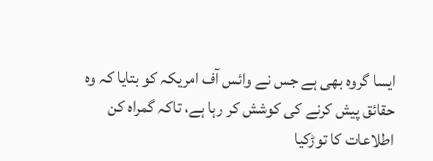ایسا گروہ بھی ہے جس نے وائس آف امریکہ کو بتایا کہ وہ حقائق پیش کرنے کی کوشش کر رہا ہے، تاکہ گمراہ کن اطلاعات کا توڑکیا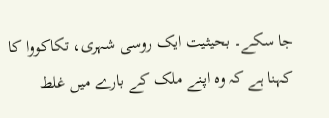جا سکے۔ بحیثیت ایک روسی شہری، تکاکووا کا کہنا ہے کہ وہ اپنے ملک کے بارے میں غلط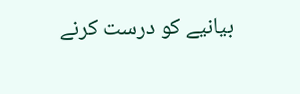بیانیے کو درست کرنے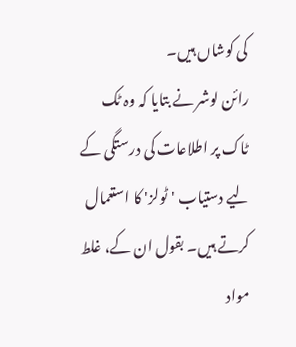کی کوشاں ہیں۔
رائن لوشر نے بتایا کہ وہ ٹک ٹاک پر اطلاعات کی درستگی کے لیے دستیاب 'ٹولز' کا استعمال کرتے ہیں۔ بقول ان کے، غلط مواد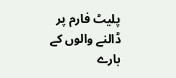پلیٹ فارم پر ڈالنے والوں کے بارے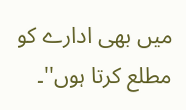میں بھی ادارے کو مطلع کرتا ہوں''۔